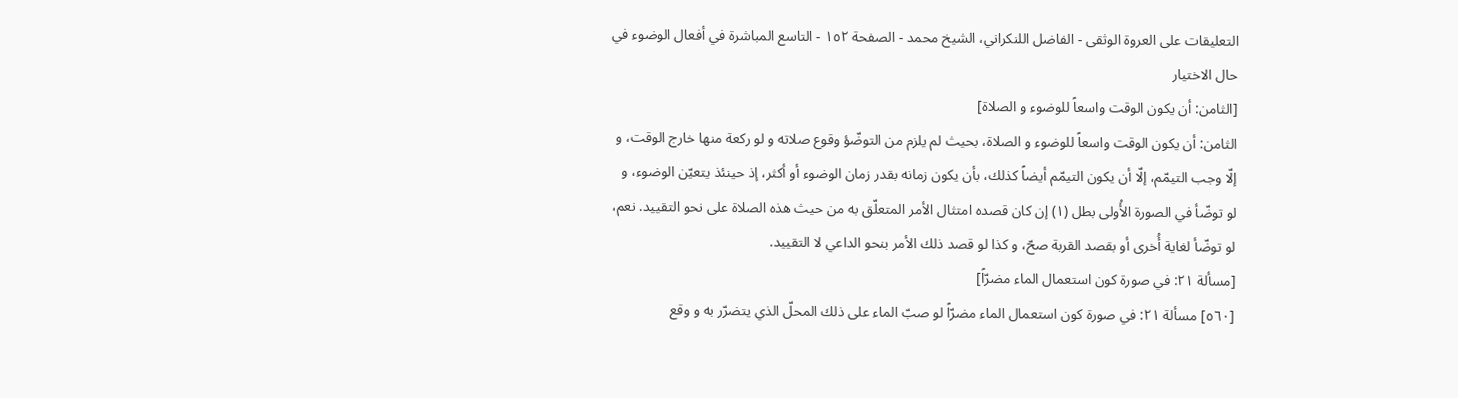التعليقات على العروة الوثقى - الفاضل اللنكراني، الشيخ محمد - الصفحة ١٥٢ - التاسع المباشرة في أفعال الوضوء في حال الاختيار
[الثامن: أن يكون الوقت واسعاً للوضوء و الصلاة]
الثامن: أن يكون الوقت واسعاً للوضوء و الصلاة، بحيث لم يلزم من التوضّؤ وقوع صلاته و لو ركعة منها خارج الوقت، و إلّا وجب التيمّم، إلّا أن يكون التيمّم أيضاً كذلك، بأن يكون زمانه بقدر زمان الوضوء أو أكثر، إذ حينئذ يتعيّن الوضوء، و لو توضّأ في الصورة الأُولى بطل (١) إن كان قصده امتثال الأمر المتعلّق به من حيث هذه الصلاة على نحو التقييد. نعم، لو توضّأ لغاية أُخرى أو بقصد القربة صحّ، و كذا لو قصد ذلك الأمر بنحو الداعي لا التقييد.
[مسألة ٢١: في صورة كون استعمال الماء مضرّاً]
[٥٦٠] مسألة ٢١: في صورة كون استعمال الماء مضرّاً لو صبّ الماء على ذلك المحلّ الذي يتضرّر به و وقع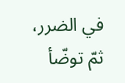في الضرر، ثمّ توضّأ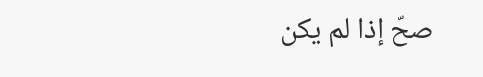صحّ إذا لم يكن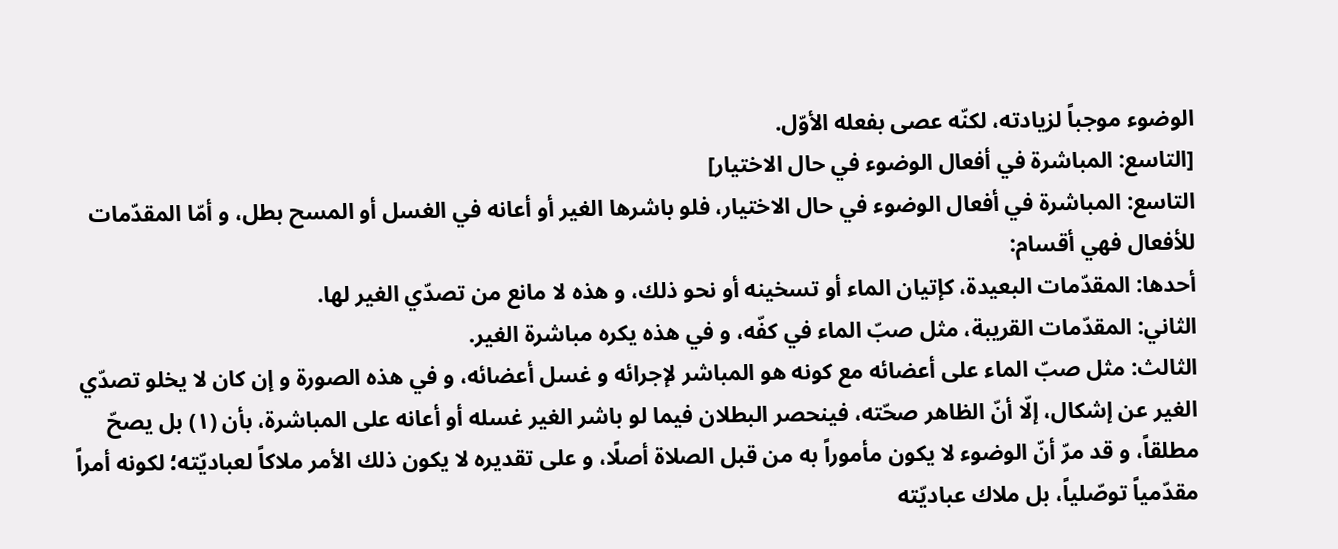الوضوء موجباً لزيادته، لكنّه عصى بفعله الأوّل.
[التاسع: المباشرة في أفعال الوضوء في حال الاختيار]
التاسع: المباشرة في أفعال الوضوء في حال الاختيار، فلو باشرها الغير أو أعانه في الغسل أو المسح بطل، و أمّا المقدّمات للأفعال فهي أقسام:
أحدها: المقدّمات البعيدة، كإتيان الماء أو تسخينه أو نحو ذلك، و هذه لا مانع من تصدّي الغير لها.
الثاني: المقدّمات القريبة، مثل صبّ الماء في كفّه، و في هذه يكره مباشرة الغير.
الثالث: مثل صبّ الماء على أعضائه مع كونه هو المباشر لإجرائه و غسل أعضائه، و في هذه الصورة و إن كان لا يخلو تصدّي الغير عن إشكال، إلّا أنّ الظاهر صحّته، فينحصر البطلان فيما لو باشر الغير غسله أو أعانه على المباشرة، بأن (١) بل يصحّ مطلقاً، و قد مرّ أنّ الوضوء لا يكون مأموراً به من قبل الصلاة أصلًا، و على تقديره لا يكون ذلك الأمر ملاكاً لعباديّته؛ لكونه أمراً مقدّمياً توصّلياً، بل ملاك عباديّته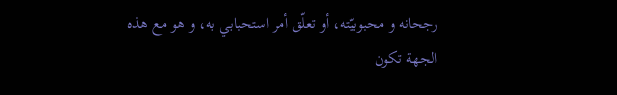رجحانه و محبوبيّته، أو تعلّق أمر استحبابي به، و هو مع هذه الجهة تكون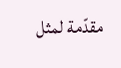مقدّمة لمثل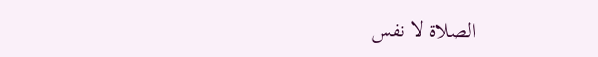الصلاة لا نفس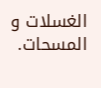الغسلات و المسحات.